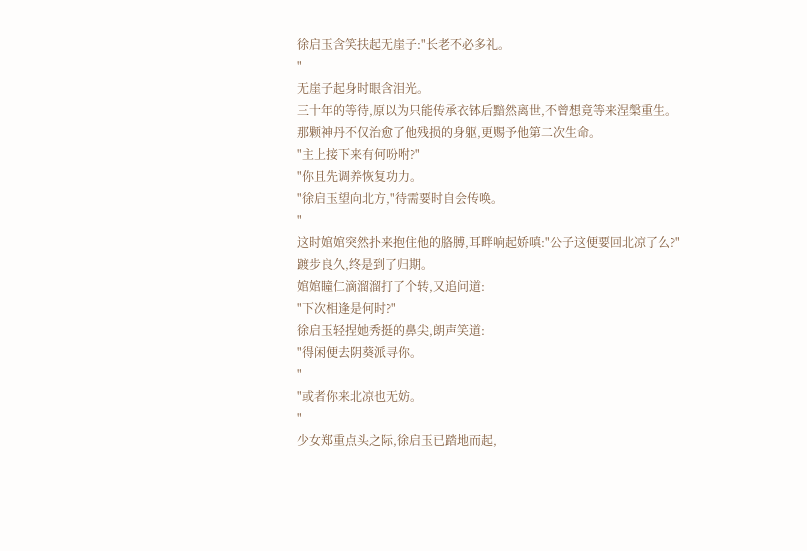徐启玉含笑扶起无崖子:"长老不必多礼。
"
无崖子起身时眼含泪光。
三十年的等待,原以为只能传承衣钵后黯然离世,不曾想竟等来涅槃重生。
那颗神丹不仅治愈了他残损的身躯,更赐予他第二次生命。
"主上接下来有何吩咐?"
"你且先调养恢复功力。
"徐启玉望向北方,"待需要时自会传唤。
"
这时婠婠突然扑来抱住他的胳膊,耳畔响起娇嗔:"公子这便要回北凉了么?"
踱步良久,终是到了归期。
婠婠瞳仁滴溜溜打了个转,又追问道:
"下次相逢是何时?"
徐启玉轻捏她秀挺的鼻尖,朗声笑道:
"得闲便去阴葵派寻你。
"
"或者你来北凉也无妨。
"
少女郑重点头之际,徐启玉已踏地而起,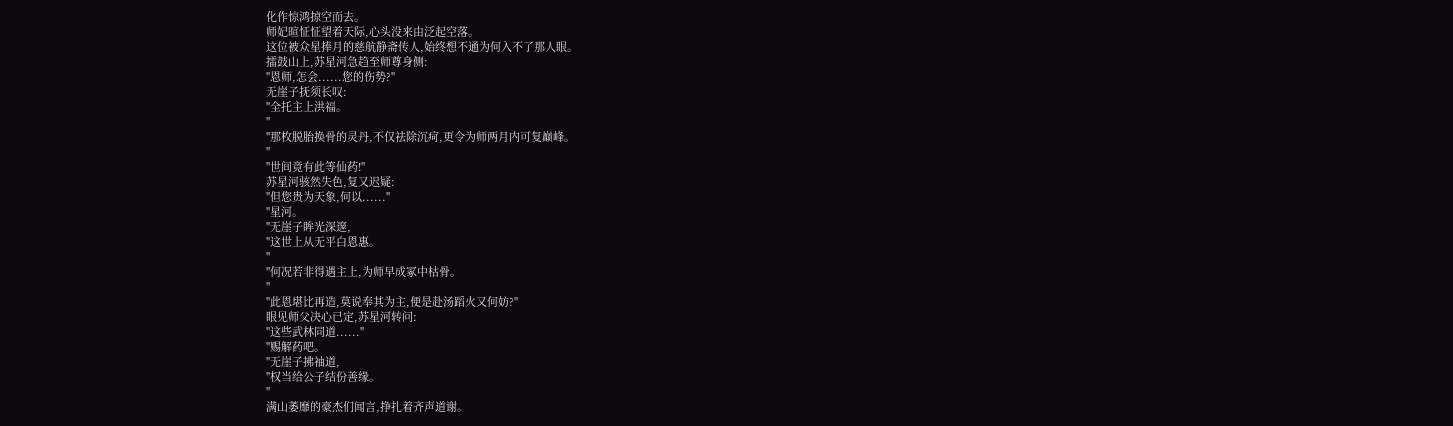化作惊鸿掠空而去。
师妃暄怔怔望着天际,心头没来由泛起空落。
这位被众星捧月的慈航静斋传人,始终想不通为何入不了那人眼。
擂鼓山上,苏星河急趋至师尊身侧:
"恩师,怎会......您的伤势?"
无崖子抚须长叹:
"全托主上洪福。
"
"那枚脱胎换骨的灵丹,不仅祛除沉疴,更令为师两月内可复巅峰。
"
"世间竟有此等仙药!"
苏星河骇然失色,复又迟疑:
"但您贵为天象,何以......"
"星河。
"无崖子眸光深邃,
"这世上从无平白恩惠。
"
"何况若非得遇主上,为师早成冢中枯骨。
"
"此恩堪比再造,莫说奉其为主,便是赴汤蹈火又何妨?"
眼见师父决心已定,苏星河转问:
"这些武林同道......"
"赐解药吧。
"无崖子拂袖道,
"权当给公子结份善缘。
"
满山萎靡的豪杰们闻言,挣扎着齐声道谢。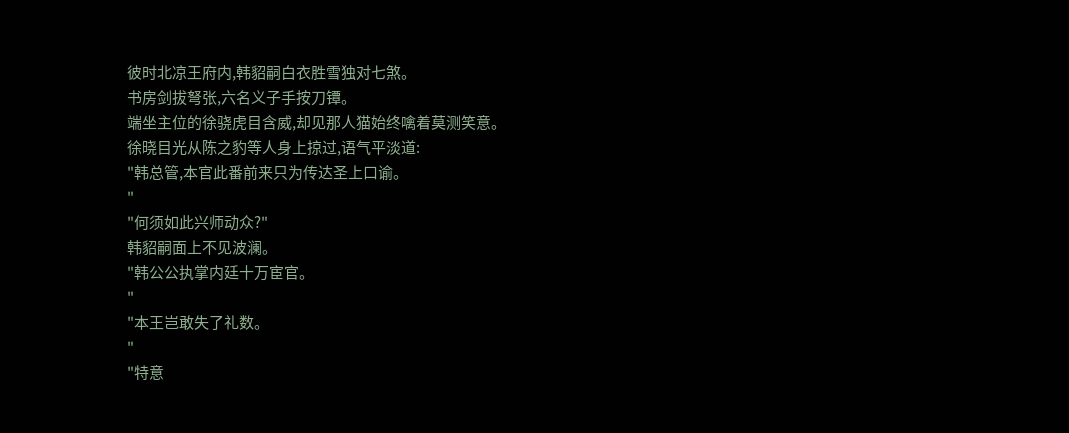彼时北凉王府内,韩貂嗣白衣胜雪独对七煞。
书房剑拔弩张,六名义子手按刀镡。
端坐主位的徐骁虎目含威,却见那人猫始终噙着莫测笑意。
徐晓目光从陈之豹等人身上掠过,语气平淡道:
"韩总管,本官此番前来只为传达圣上口谕。
"
"何须如此兴师动众?"
韩貂嗣面上不见波澜。
"韩公公执掌内廷十万宦官。
"
"本王岂敢失了礼数。
"
"特意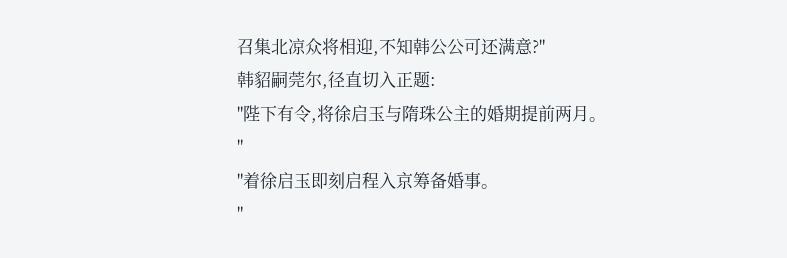召集北凉众将相迎,不知韩公公可还满意?"
韩貂嗣莞尔,径直切入正题:
"陛下有令,将徐启玉与隋珠公主的婚期提前两月。
"
"着徐启玉即刻启程入京筹备婚事。
"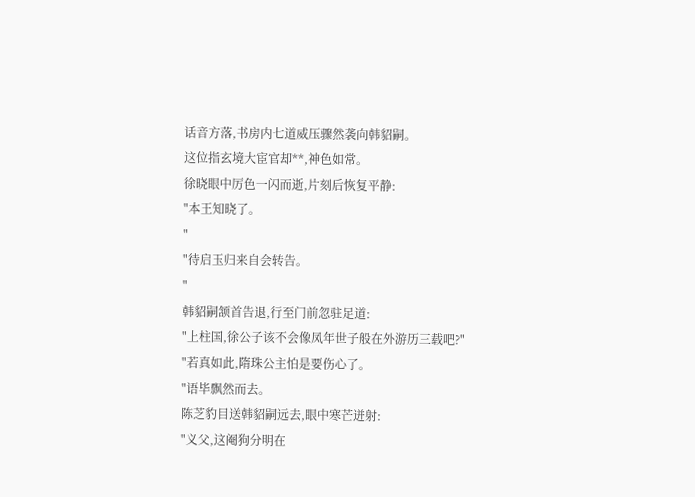话音方落,书房内七道威压骤然袭向韩貂嗣。
这位指玄境大宦官却**,神色如常。
徐晓眼中厉色一闪而逝,片刻后恢复平静:
"本王知晓了。
"
"待启玉归来自会转告。
"
韩貂嗣颔首告退,行至门前忽驻足道:
"上柱国,徐公子该不会像凤年世子般在外游历三载吧?"
"若真如此,隋珠公主怕是要伤心了。
"语毕飘然而去。
陈芝豹目送韩貂嗣远去,眼中寒芒迸射:
"义父,这阉狗分明在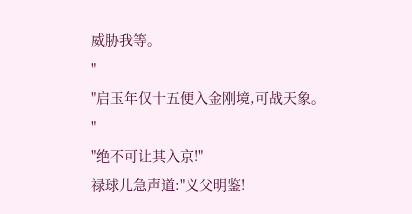威胁我等。
"
"启玉年仅十五便入金刚境,可战天象。
"
"绝不可让其入京!"
禄球儿急声道:"义父明鉴!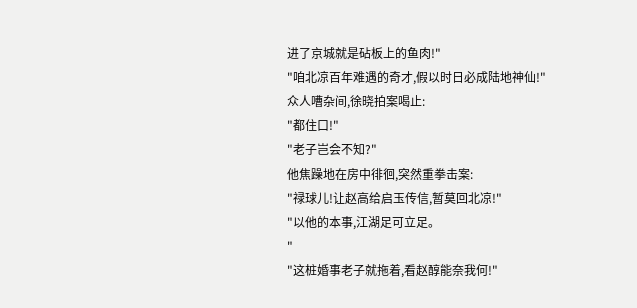进了京城就是砧板上的鱼肉!"
"咱北凉百年难遇的奇才,假以时日必成陆地神仙!"
众人嘈杂间,徐晓拍案喝止:
"都住口!"
"老子岂会不知?"
他焦躁地在房中徘徊,突然重拳击案:
"禄球儿!让赵高给启玉传信,暂莫回北凉!"
"以他的本事,江湖足可立足。
"
"这桩婚事老子就拖着,看赵醇能奈我何!"